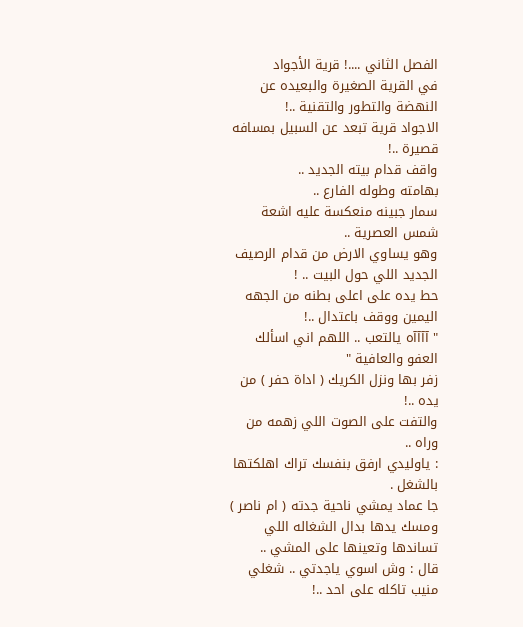الفصل الثاني ....! قرية الأجواد
في القرية الصغيرة والبعيده عن النهضة والتطور والتقنية ..!
الاجواد قرية تبعد عن السبيل بمسافه قصيرة ..!
واقف قدام بيته الجديد ..
بهامته وطوله الفارع ..
سمار جبينه منعكسة عليه اشعة شمس العصرية ..
وهو يساوي الارض من قدام الرصيف الجديد اللي حول البيت .. !
حط يده على اعلى بطنه من الجهه اليمين ووقف باعتدال ..!
" آآآآه يالتعب .. اللهم اني اسألك العفو والعافية "
زفر بها ونزل الكريك ( اداة حفر ) من يده ..!
والتفت على الصوت اللي زهمه من وراه ..
: ياوليدي ارفق بنفسك تراك اهلكتها بالشغل .
جا عماد يمشي ناحية جدته ( ام ناصر ) ومسك يدها بدال الشغاله اللي تساندها وتعينها على المشي ..
قال : وش اسوي ياجدتي .. شغلي منيب تاكله على احد ..!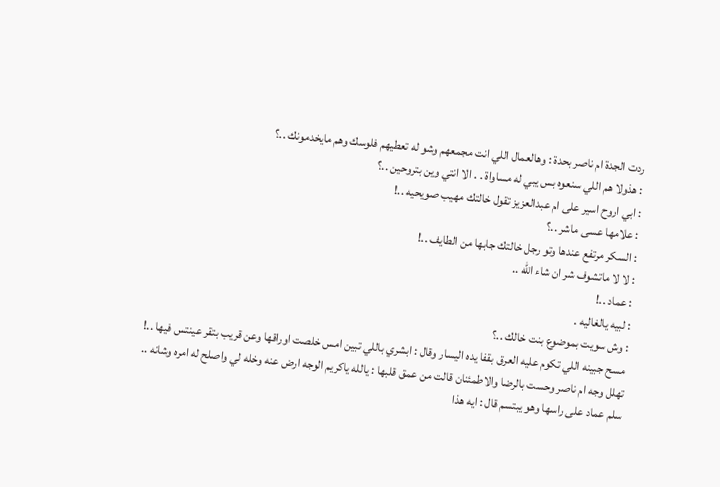ردت الجدة ام ناصر بحدة : وهالعمال اللي انت مجمعهم وشو له تعطيهم فلوسك وهم مايخدمونك ..؟
: هذولا هم اللي سنعوه بس يبي له مساواة . . الا انتي وين بتروحين ..؟
: ابي اروح اسير على ام عبدالعزيز تقول خالتك مهيب صويحيه ..!
: علامها عسى ماشر ..؟
: السكر مرتفع عندها وتو رجل خالتك جابها من الطايف ..!
: لا لا ماتشوف شر ان شاء الله ..
: عماد ..!
: لبيه يالغاليه .
: وش سويت بموضوع بنت خالك ..؟
مسح جبينه اللي تكوم عليه العرق بقفا يده اليسار وقال : ابشري باللي تبين امس خلصت اوراقها وعن قريب بتقر عينتس فيها ..!
تهلل وجه ام ناصر وحست بالرضا والاطمئنان قالت من عمق قلبها : يالله ياكريم الوجه ارض عنه وخله لي واصلح له امره وشانه ..
سلم عماد على راسها وهو يبتسم قال : ايه هذا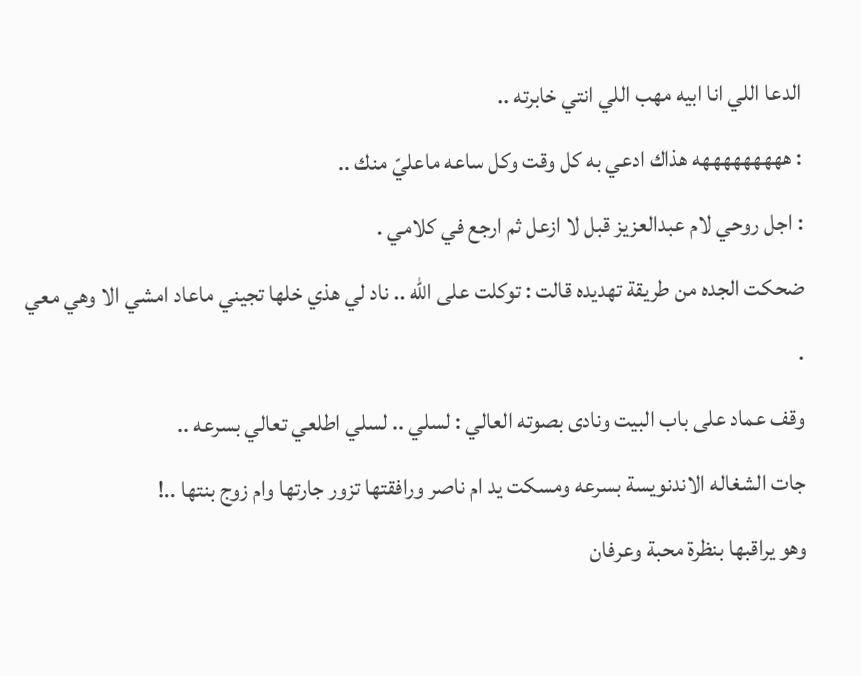الدعا اللي انا ابيه مهب اللي انتي خابرته ..
: هههههههههه هذاك ادعي به كل وقت وكل ساعه ماعليّ منك ..
: اجل روحي لام عبدالعزيز قبل لا ازعل ثم ارجع في كلامي .
ضحكت الجده من طريقة تهديده قالت : توكلت على الله .. ناد لي هذي خلها تجيني ماعاد امشي الا وهي معي .
وقف عماد على باب البيت ونادى بصوته العالي : لسلي .. لسلي اطلعي تعالي بسرعه ..
جات الشغاله الاندنويسة بسرعه ومسكت يد ام ناصر ورافقتها تزور جارتها وام زوج بنتها ..!
وهو يراقبها بنظرة محبة وعرفان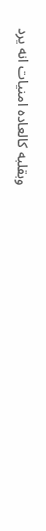وبقلبه كالعاده امنيات انه يرد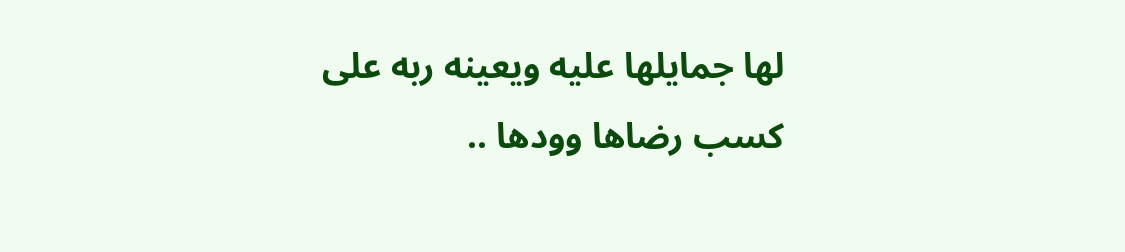لها جمايلها عليه ويعينه ربه على كسب رضاها وودها ..